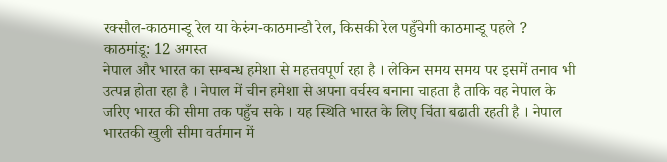रक्सौल-काठमान्डू रेल या केरुंग-काठमान्डौ रेल, किसकी रेल पहुँचेगी काठमान्डू पहले ?
काठमांडू: 12 अगस्त
नेपाल और भारत का सम्बन्ध हमेशा से महत्तवपूर्ण रहा है । लेकिन समय समय पर इसमें तनाव भी उत्पन्न होता रहा है । नेपाल में चीन हमेशा से अपना वर्चस्व बनाना चाहता है ताकि वह नेपाल के जरिए भारत की सीमा तक पहुँच सके । यह स्थिति भारत के लिए चिंता बढाती रहती है । नेपाल भारतकी खुली सीमा वर्तमान में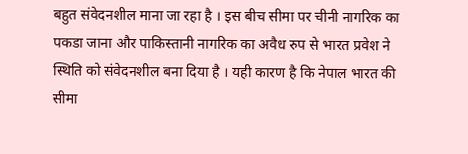बहुत संवेदनशील माना जा रहा है । इस बीच सीमा पर चीनी नागरिक का पकडा जाना और पाकिस्तानी नागरिक का अवैध रुप से भारत प्रवेश ने स्थिति को संवेदनशील बना दिया है । यही कारण है कि नेपाल भारत की सीमा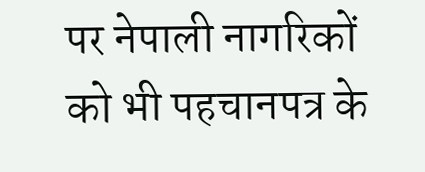पर नेपाली नागरिकों को भी पहचानपत्र के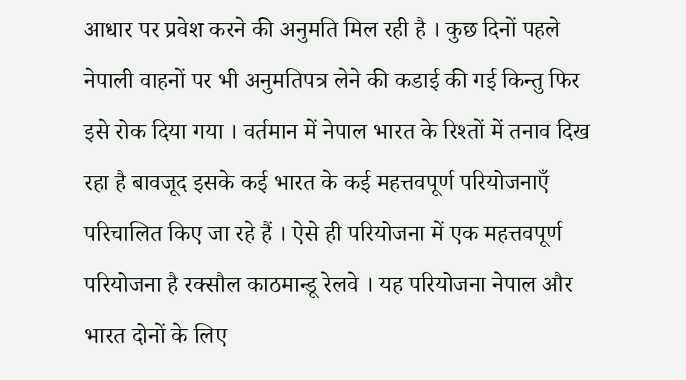आधार पर प्रवेश करने की अनुमति मिल रही है । कुछ दिनों पहले नेपाली वाहनों पर भी अनुमतिपत्र लेने की कडाई की गई किन्तु फिर इसे रोक दिया गया । वर्तमान में नेपाल भारत के रिश्तों में तनाव दिख रहा है बावजूद इसके कई भारत के कई महत्तवपूर्ण परियोजनाएँ परिचालित किए जा रहे हैं । ऐसे ही परियोजना में एक महत्तवपूर्ण परियोजना है रक्सौल काठमान्डू रेलवे । यह परियोजना नेपाल और भारत दोनों के लिए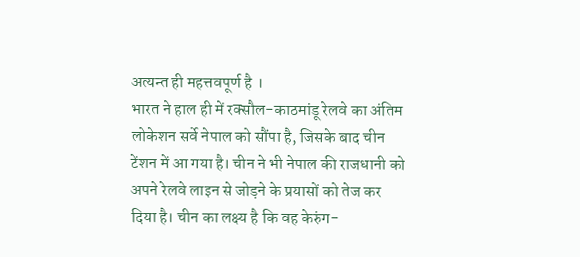अत्यन्त ही महत्तवपूर्ण है ।
भारत ने हाल ही में रक्सौल-काठमांडू रेलवे का अंतिम लोकेशन सर्वे नेपाल को सौंपा है, जिसके बाद चीन टेंशन में आ गया है। चीन ने भी नेपाल की राजधानी को अपने रेलवे लाइन से जोड़ने के प्रयासों को तेज कर दिया है। चीन का लक्ष्य है कि वह केरुंग-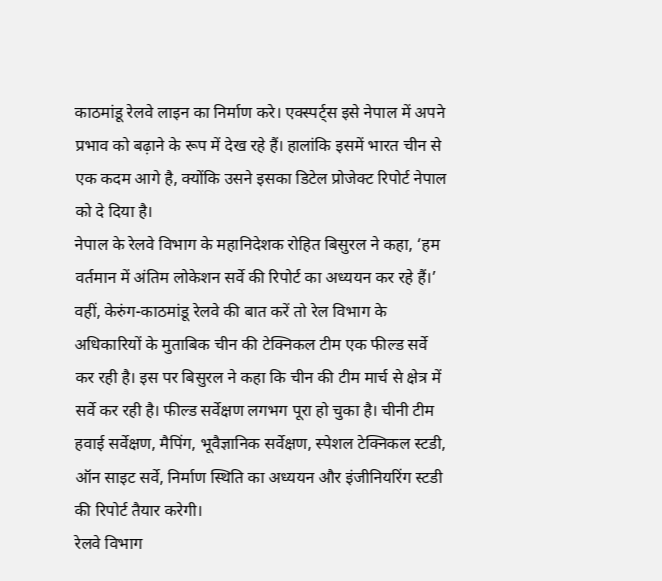काठमांडू रेलवे लाइन का निर्माण करे। एक्स्पर्ट्स इसे नेपाल में अपने प्रभाव को बढ़ाने के रूप में देख रहे हैं। हालांकि इसमें भारत चीन से एक कदम आगे है, क्योंकि उसने इसका डिटेल प्रोजेक्ट रिपोर्ट नेपाल को दे दिया है।
नेपाल के रेलवे विभाग के महानिदेशक रोहित बिसुरल ने कहा, ‘हम वर्तमान में अंतिम लोकेशन सर्वे की रिपोर्ट का अध्ययन कर रहे हैं।’ वहीं, केरुंग-काठमांडू रेलवे की बात करें तो रेल विभाग के अधिकारियों के मुताबिक चीन की टेक्निकल टीम एक फील्ड सर्वे कर रही है। इस पर बिसुरल ने कहा कि चीन की टीम मार्च से क्षेत्र में सर्वे कर रही है। फील्ड सर्वेक्षण लगभग पूरा हो चुका है। चीनी टीम हवाई सर्वेक्षण, मैपिंग, भूवैज्ञानिक सर्वेक्षण, स्पेशल टेक्निकल स्टडी, ऑन साइट सर्वे, निर्माण स्थिति का अध्ययन और इंजीनियरिंग स्टडी की रिपोर्ट तैयार करेगी।
रेलवे विभाग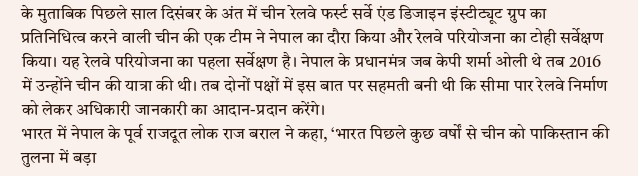के मुताबिक पिछले साल दिसंबर के अंत में चीन रेलवे फर्स्ट सर्वे एंड डिजाइन इंस्टीट्यूट ग्रुप का प्रतिनिधित्व करने वाली चीन की एक टीम ने नेपाल का दौरा किया और रेलवे परियोजना का टोही सर्वेक्षण किया। यह रेलवे परियोजना का पहला सर्वेक्षण है। नेपाल के प्रधानमंत्र जब केपी शर्मा ओली थे तब 2016 में उन्होंने चीन की यात्रा की थी। तब दोनों पक्षों में इस बात पर सहमती बनी थी कि सीमा पार रेलवे निर्माण को लेकर अधिकारी जानकारी का आदान-प्रदान करेंगे।
भारत में नेपाल के पूर्व राजदूत लोक राज बराल ने कहा, ‘भारत पिछले कुछ वर्षों से चीन को पाकिस्तान की तुलना में बड़ा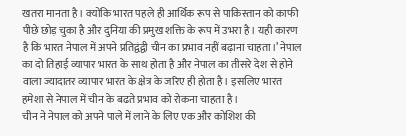खतरा मानता है। क्योंकि भारत पहले ही आर्थिक रूप से पाकिस्तान को काफी पीछे छोड़ चुका है और दुनिया की प्रमुख शक्ति के रूप में उभरा है। यही कारण है कि भारत नेपाल में अपने प्रतिद्वंद्वी चीन का प्रभाव नहीं बढ़ाना चाहता।’ नेपाल का दो तिहाई व्यापार भारत के साथ होता है और नेपाल का तीसरे देश से होने वाला ज्यादातर व्यापार भारत के क्षेत्र के जरिए ही होता है। इसलिए भारत हमेशा से नेपाल में चीन के बढते प्रभाव को रोकना चाहता है ।
चीन ने नेपाल को अपने पाले में लाने के लिए एक और कोशिश की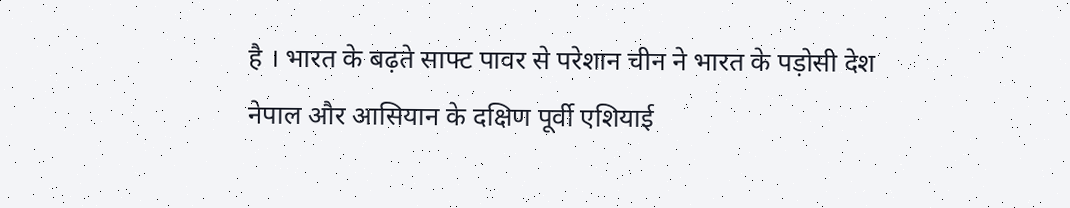है । भारत के बढ़ते साफ्ट पावर से परेशान चीन ने भारत के पड़ोसी देश नेपाल और आसियान के दक्षिण पूर्वी एशियाई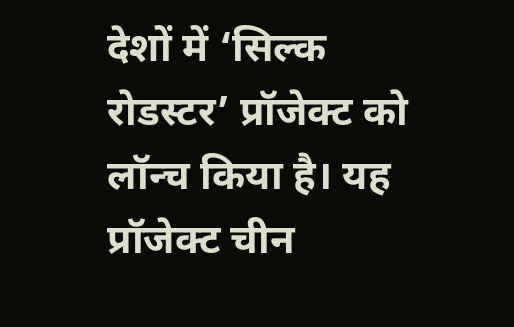देशों में ‘सिल्क रोडस्टर’ प्रॉजेक्ट को लॉन्च किया है। यह प्रॉजेक्ट चीन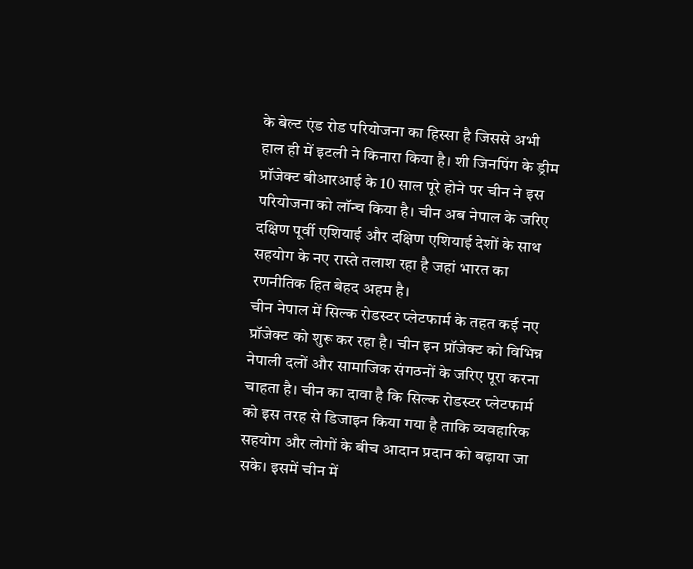के बेल्ट एंड रोड परियोजना का हिस्सा है जिससे अभी हाल ही में इटली ने किनारा किया है। शी जिनपिंग के ड्रीम प्रॉजेक्ट बीआरआई के 10 साल पूरे होने पर चीन ने इस परियोजना को लॉन्च किया है। चीन अब नेपाल के जरिए दक्षिण पूर्वी एशियाई और दक्षिण एशियाई देशों के साथ सहयोग के नए रास्ते तलाश रहा है जहां भारत का रणनीतिक हित बेहद अहम है।
चीन नेपाल में सिल्क रोडस्टर प्लेटफार्म के तहत कई नए प्रॉजेक्ट को शुरू कर रहा है। चीन इन प्रॉजेक्ट को विभिन्न नेपाली दलों और सामाजिक संगठनों के जरिए पूरा करना चाहता है। चीन का दावा है कि सिल्क रोडस्टर प्लेटफार्म को इस तरह से डिजाइन किया गया है ताकि व्यवहारिक सहयोग और लोगों के बीच आदान प्रदान को बढ़ाया जा सके। इसमें चीन में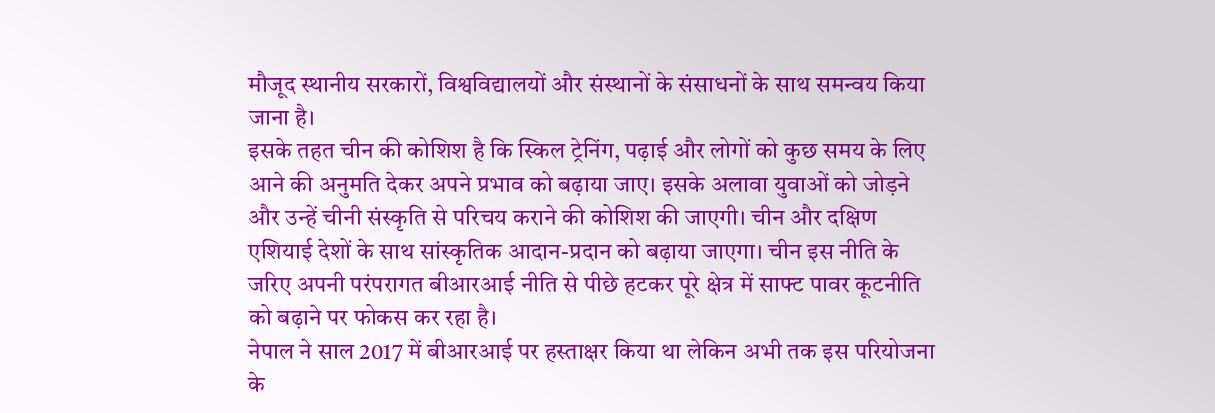मौजूद स्थानीय सरकारों, विश्वविद्यालयों और संस्थानों के संसाधनों के साथ समन्वय किया जाना है।
इसके तहत चीन की कोशिश है कि स्किल ट्रेनिंग, पढ़ाई और लोगों को कुछ समय के लिए आने की अनुमति देकर अपने प्रभाव को बढ़ाया जाए। इसके अलावा युवाओं को जोड़ने और उन्हें चीनी संस्कृति से परिचय कराने की कोशिश की जाएगी। चीन और दक्षिण एशियाई देशों के साथ सांस्कृतिक आदान-प्रदान को बढ़ाया जाएगा। चीन इस नीति के जरिए अपनी परंपरागत बीआरआई नीति से पीछे हटकर पूरे क्षेत्र में साफ्ट पावर कूटनीति को बढ़ाने पर फोकस कर रहा है।
नेपाल ने साल 2017 में बीआरआई पर हस्ताक्षर किया था लेकिन अभी तक इस परियोजना के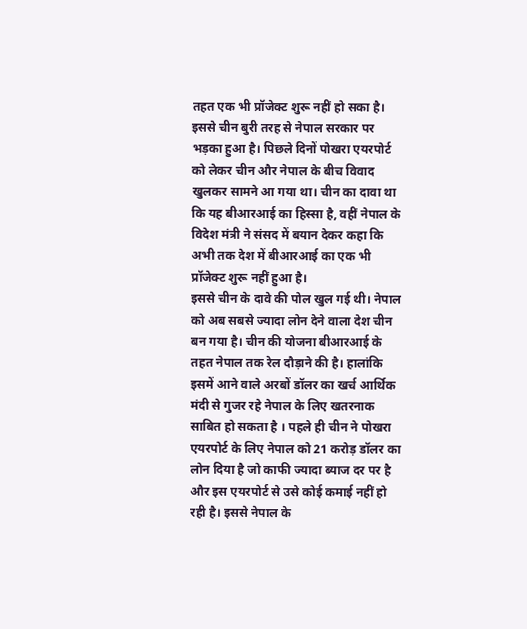तहत एक भी प्रॉजेक्ट शुरू नहीं हो सका है। इससे चीन बुरी तरह से नेपाल सरकार पर भड़का हुआ है। पिछले दिनों पोखरा एयरपोर्ट को लेकर चीन और नेपाल के बीच विवाद खुलकर सामने आ गया था। चीन का दावा था कि यह बीआरआई का हिस्सा है, वहीं नेपाल के विदेश मंत्री ने संसद में बयान देकर कहा कि अभी तक देश में बीआरआई का एक भी प्रॉजेक्ट शुरू नहीं हुआ है।
इससे चीन के दावे की पोल खुल गई थी। नेपाल को अब सबसे ज्यादा लोन देने वाला देश चीन बन गया है। चीन की योजना बीआरआई के तहत नेपाल तक रेल दौड़ाने की है। हालांकि इसमें आने वाले अरबों डॉलर का खर्च आर्थिक मंदी से गुजर रहे नेपाल के लिए खतरनाक साबित हो सकता है । पहले ही चीन ने पोखरा एयरपोर्ट के लिए नेपाल को 21 करोड़ डॉलर का लोन दिया है जो काफी ज्यादा ब्याज दर पर है और इस एयरपोर्ट से उसे कोई कमाई नहीं हो रही है। इससे नेपाल के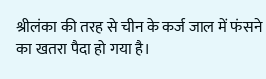श्रीलंका की तरह से चीन के कर्ज जाल में फंसने का खतरा पैदा हो गया है।